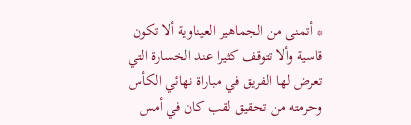* أتمنى من الجماهير العيناوية ألا تكون قاسية وألا تتوقف كثيرا عند الخسارة التي تعرض لها الفريق في مباراة نهائي الكأس وحرمته من تحقيق لقب كان في أمس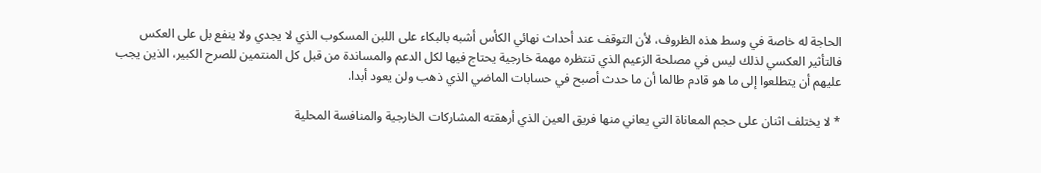الحاجة له خاصة في وسط هذه الظروف، لأن التوقف عند أحداث نهائي الكأس أشبه بالبكاء على اللبن المسكوب الذي لا يجدي ولا ينفع بل على العكس فالتأثير العكسي لذلك ليس في مصلحة الزعيم الذي تنتظره مهمة خارجية يحتاج فيها لكل الدعم والمساندة من قبل كل المنتمين للصرح الكبير، الذين يجب عليهم أن يتطلعوا إلى ما هو قادم طالما أن ما حدث أصبح في حسابات الماضي الذي ذهب ولن يعود أبدا.

* لا يختلف اثنان على حجم المعاناة التي يعاني منها فريق العين الذي أرهقته المشاركات الخارجية والمنافسة المحلية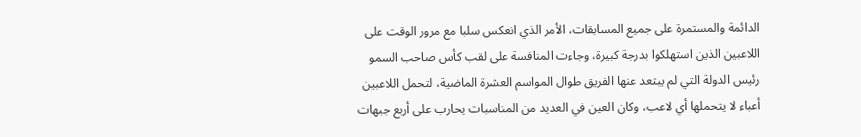الدائمة والمستمرة على جميع المسابقات، الأمر الذي انعكس سلبا مع مرور الوقت على اللاعبين الذين استهلكوا بدرجة كبيرة، وجاءت المنافسة على لقب كأس صاحب السمو رئيس الدولة التي لم يبتعد عنها الفريق طوال المواسم العشرة الماضية، لتحمل اللاعبين أعباء لا يتحملها أي لاعب، وكان العين في العديد من المناسبات يحارب على أربع جبهات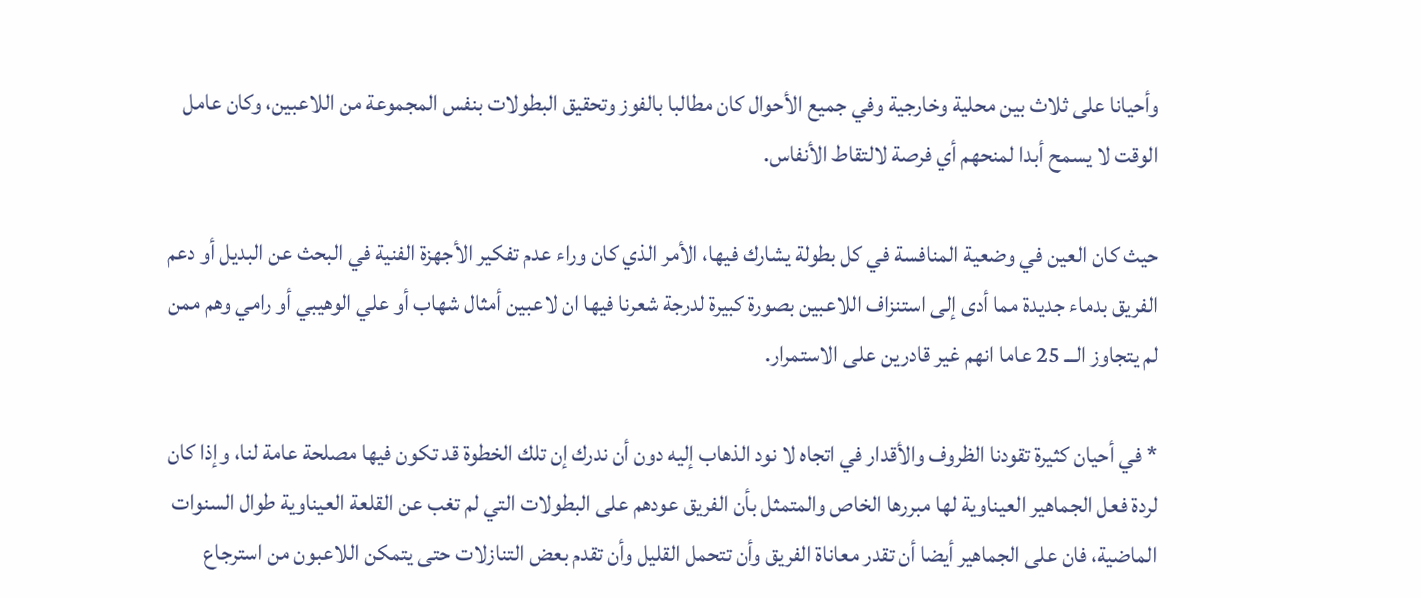وأحيانا على ثلاث بين محلية وخارجية وفي جميع الأحوال كان مطالبا بالفوز وتحقيق البطولات بنفس المجموعة من اللاعبين، وكان عامل الوقت لا يسمح أبدا لمنحهم أي فرصة لالتقاط الأنفاس.

حيث كان العين في وضعية المنافسة في كل بطولة يشارك فيها، الأمر الذي كان وراء عدم تفكير الأجهزة الفنية في البحث عن البديل أو دعم الفريق بدماء جديدة مما أدى إلى استنزاف اللاعبين بصورة كبيرة لدرجة شعرنا فيها ان لاعبين أمثال شهاب أو علي الوهيبي أو رامي وهم ممن لم يتجاوز الـــ 25 عاما انهم غير قادرين على الاستمرار.

* في أحيان كثيرة تقودنا الظروف والأقدار في اتجاه لا نود الذهاب إليه دون أن ندرك إن تلك الخطوة قد تكون فيها مصلحة عامة لنا، وإذا كان لردة فعل الجماهير العيناوية لها مبررها الخاص والمتمثل بأن الفريق عودهم على البطولات التي لم تغب عن القلعة العيناوية طوال السنوات الماضية، فان على الجماهير أيضا أن تقدر معاناة الفريق وأن تتحمل القليل وأن تقدم بعض التنازلات حتى يتمكن اللاعبون من استرجاع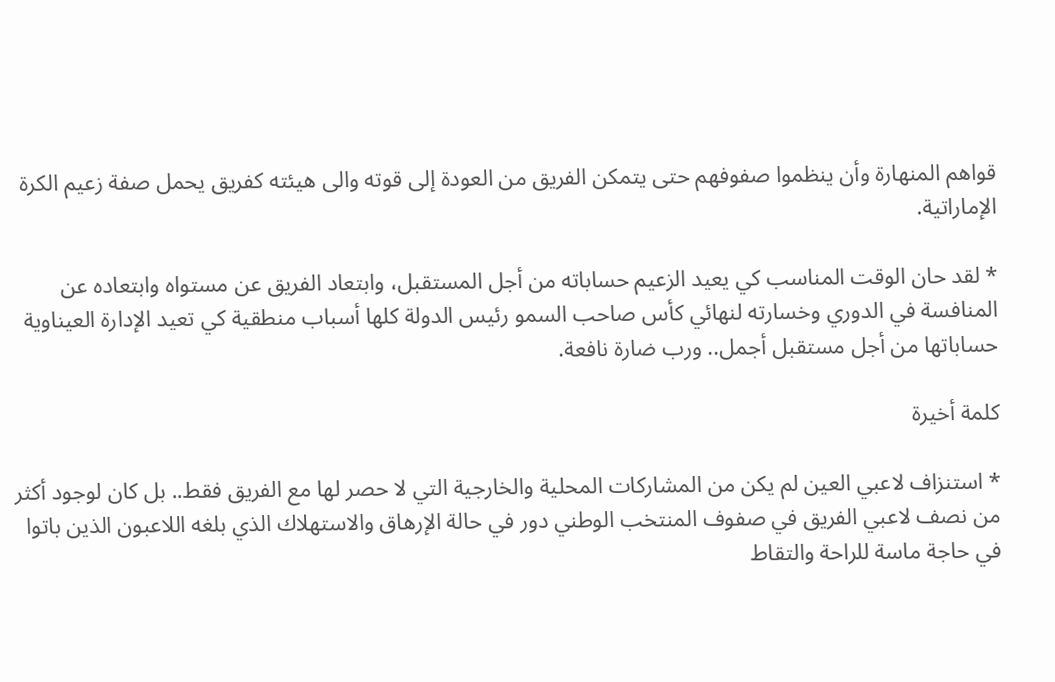قواهم المنهارة وأن ينظموا صفوفهم حتى يتمكن الفريق من العودة إلى قوته والى هيئته كفريق يحمل صفة زعيم الكرة الإماراتية.

* لقد حان الوقت المناسب كي يعيد الزعيم حساباته من أجل المستقبل، وابتعاد الفريق عن مستواه وابتعاده عن المنافسة في الدوري وخسارته لنهائي كأس صاحب السمو رئيس الدولة كلها أسباب منطقية كي تعيد الإدارة العيناوية حساباتها من أجل مستقبل أجمل.. ورب ضارة نافعة.

كلمة أخيرة

* استنزاف لاعبي العين لم يكن من المشاركات المحلية والخارجية التي لا حصر لها مع الفريق فقط.. بل كان لوجود أكثر من نصف لاعبي الفريق في صفوف المنتخب الوطني دور في حالة الإرهاق والاستهلاك الذي بلغه اللاعبون الذين باتوا في حاجة ماسة للراحة والتقاط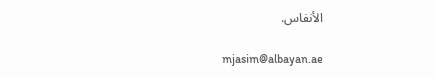الأنفاس.

mjasim@albayan.ae